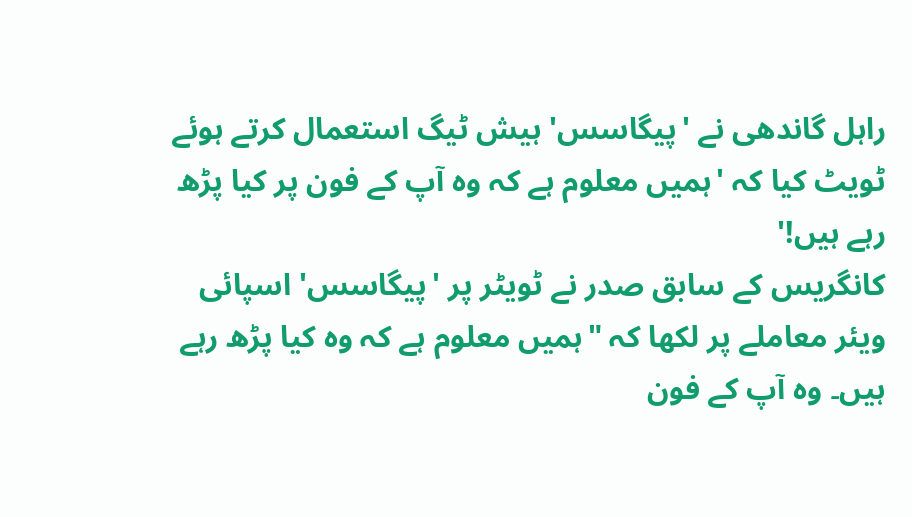راہل گاندھی نے 'پیگاسس' ہیش ٹیگ استعمال کرتے ہوئے ٹویٹ کیا کہ 'ہمیں معلوم ہے کہ وہ آپ کے فون پر کیا پڑھ رہے ہیں!'
کانگریس کے سابق صدر نے ٹویٹر پر 'پیگاسس' اسپائی ویئر معاملے پر لکھا کہ "ہمیں معلوم ہے کہ وہ کیا پڑھ رہے ہیں۔ وہ آپ کے فون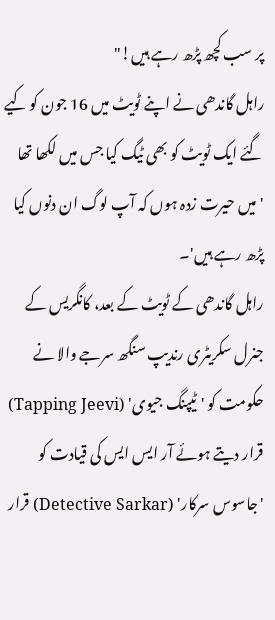پر سب کچھ پڑھ رہے ہیں!"
راہل گاندھی نے اپنے ٹویٹ میں 16 جون کو کیے گئے ایک ٹویٹ کو بھی ٹیگ کیا جس میں لکھا تھا 'میں حیرت زدہ ہوں کہ آپ لوگ ان دنوں کیا پڑھ رہے ہیں'۔
راہل گاندھی کے ٹویٹ کے بعد، کانگریس کے جنرل سکریٹری رندیپ سنگھ سرجے والا نے حکومت کو 'ٹیپنگ جیوی' (Tapping Jeevi) قرار دیتے ہوئے آر ایس ایس کی قیادت کو 'جاسوس سرکار' (Detective Sarkar) قرار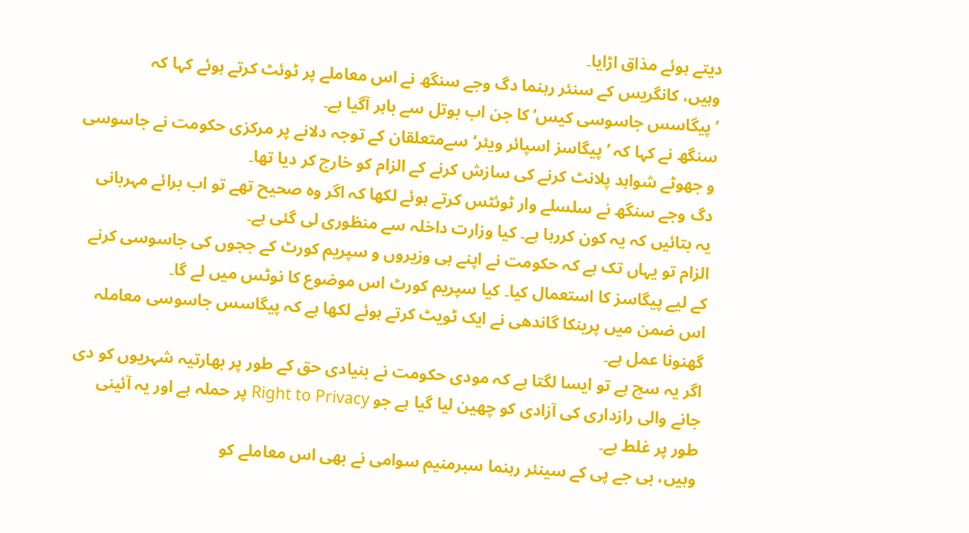دیتے ہوئے مذاق اڑایا۔
وہیں، کانگریس کے سنئر رہنما دگ وجے سنگھ نے اس معاملے پر ٹوئٹ کرتے ہوئے کہا کہ ’پیگاسس جاسوسی کیس‘ کا جن اب بوتل سے باہر آگیا ہے۔
سنگھ نے کہا کہ ’پیگاسز اسپائر ویئر‘ سےمتعلقان کے توجہ دلانے پر مرکزی حکومت نے جاسوسی و جھوٹے شواہد پلانٹ کرنے کی سازش کرنے کے الزام کو خارج کر دیا تھا۔
دگ وجے سنگھ نے سلسلے وار ٹوئٹس کرتے ہوئے لکھا کہ اگر وہ صحیح تھے تو اب برائے مہربانی یہ بتائیں کہ یہ کون کررہا ہے۔ کیا وزارت داخلہ سے منظوری لی گئی ہے۔
الزام تو یہاں تک ہے کہ حکومت نے اپنے ہی وزیروں و سپریم کورٹ کے ججوں کی جاسوسی کرنے کے لیے پیگاسز کا استعمال کیا۔ کیا سپریم کورٹ اس موضوع کا نوٹس میں لے گا۔
اس ضمن میں پرینکا گاندھی نے ایک ٹویٹ کرتے ہوئے لکھا ہے کہ پیگاسس جاسوسی معاملہ گھنونا عمل ہے۔
اگر یہ سچ ہے تو ایسا لگتا ہے کہ مودی حکومت نے بنیادی حق کے طور پر بھارتیہ شہریوں کو دی جانے والی رازداری کی آزادی کو چھین لیا گیا ہے جو Right to Privacy پر حملہ ہے اور یہ آئینی طور پر غلط ہے۔
وہیں، بی جے پی کے سینئر رہنما سبرمنیم سوامی نے بھی اس معاملے کو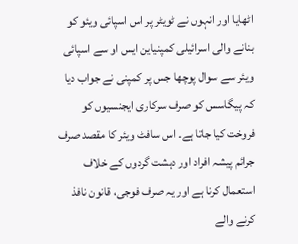اٹھایا اور انہوں نے ٹویٹر پر اس اسپائی ویئو کو بنانے والی اسرائیلی کمپنیاین ایس او سے اسپائی ویئر سے سوال پوچھا جس پر کمپنی نے جواب دیا کہ پیگاسس کو صرف سرکاری ایجنسیوں کو فروخت کیا جاتا ہے۔ اس سافٹ ویئر کا مقصد صرف جرائم پیشہ افراد اور دہشت گردوں کے خلاف استعمال کرنا ہے اور یہ صرف فوجی، قانون نافذ کرنے والے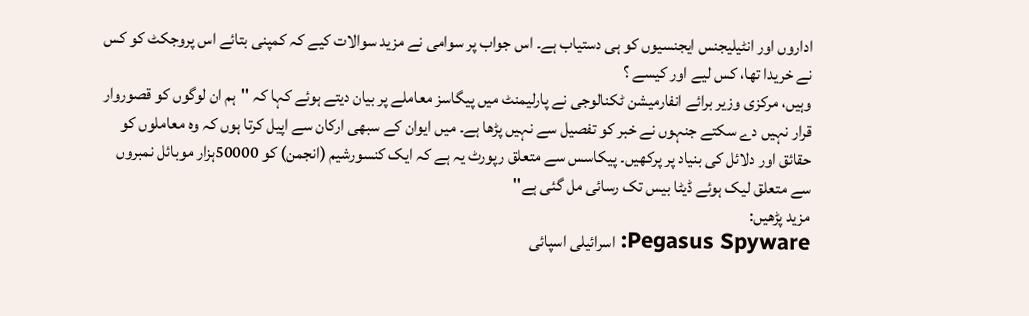اداروں اور انٹیلیجنس ایجنسیوں کو ہی دستیاب ہے۔ اس جواب پر سوامی نے مزید سوالات کیے کہ کمپنی بتائے اس پروجکٹ کو کس نے خریدا تھا، کس لیے اور کیسے ؟
وہیں، مرکزی وزیر برائے انفارمیشن ٹکنالوجی نے پارلیمنٹ میں پیگاسز معاملے پر بیان دیتے ہوئے کہا کہ ''ہم ان لوگوں کو قصوروار قرار نہیں دے سکتے جنہوں نے خبر کو تفصیل سے نہیں پڑھا ہے۔ میں ایوان کے سبھی ارکان سے اپیل کرتا ہوں کہ وہ معاملوں کو حقائق اور دلائل کی بنیاد پر پرکھیں۔ پیکاسس سے متعلق رپورٹ یہ ہے کہ ایک کنسورشیم (انجمن) کو 50000ہزار موبائل نمبروں سے متعلق لیک ہوئے ڈیٹا بیس تک رسائی مل گئی ہے''
مزید پڑھیں:
Pegasus Spyware: اسرائیلی اسپائی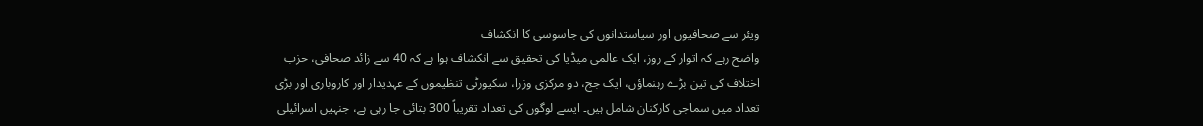ویئر سے صحافیوں اور سیاستدانوں کی جاسوسی کا انکشاف
واضح رہے کہ اتوار کے روز، ایک عالمی میڈیا کی تحقیق سے انکشاف ہوا ہے کہ 40 سے زائد صحافی، حزب اختلاف کی تین بڑے رہنماؤں، ایک جج، دو مرکزی وزرا، سکیورٹی تنظیموں کے عہدیدار اور کاروباری اور بڑی تعداد میں سماجی کارکنان شامل ہیں۔ ایسے لوگوں کی تعداد تقریباً 300 بتائی جا رہی ہے، جنہیں اسرائیلی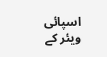اسپائی ویئر کے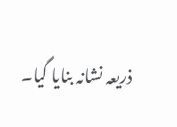ذریعہ نشانہ بنایا گیا۔